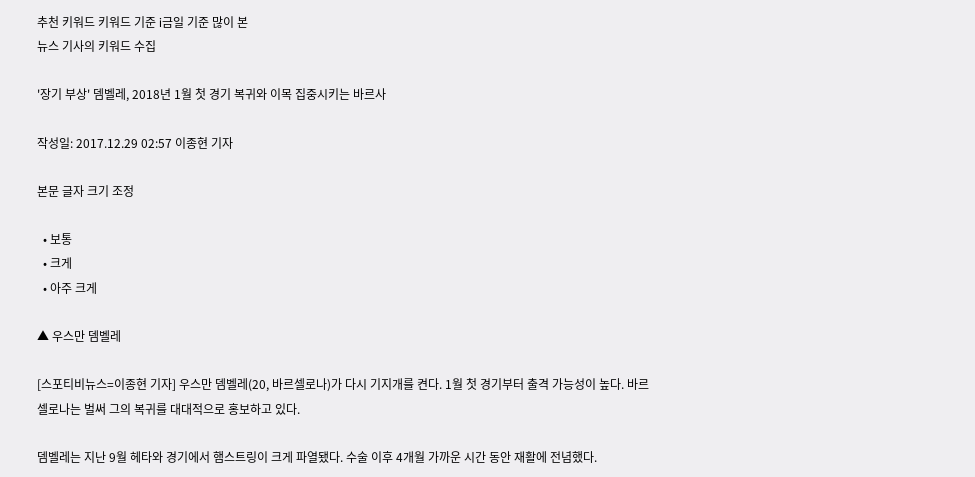추천 키워드 키워드 기준 i금일 기준 많이 본
뉴스 기사의 키워드 수집

'장기 부상' 뎀벨레, 2018년 1월 첫 경기 복귀와 이목 집중시키는 바르사

작성일: 2017.12.29 02:57 이종현 기자

본문 글자 크기 조정

  • 보통
  • 크게
  • 아주 크게

▲ 우스만 뎀벨레

[스포티비뉴스=이종현 기자] 우스만 뎀벨레(20, 바르셀로나)가 다시 기지개를 켠다. 1월 첫 경기부터 출격 가능성이 높다. 바르셀로나는 벌써 그의 복귀를 대대적으로 홍보하고 있다.

뎀벨레는 지난 9월 헤타와 경기에서 햄스트링이 크게 파열됐다. 수술 이후 4개월 가까운 시간 동안 재활에 전념했다.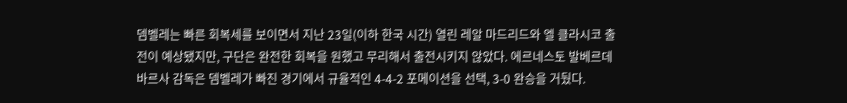뎀벨레는 빠른 회복세를 보이면서 지난 23일(이하 한국 시간) 열린 레알 마드리드와 엘 클라시코 출전이 예상됐지만, 구단은 완전한 회복을 원했고 무리해서 출전시키지 않았다. 에르네스토 발베르데 바르사 감독은 뎀벨레가 빠진 경기에서 규율적인 4-4-2 포메이션을 선택, 3-0 완승을 거뒀다.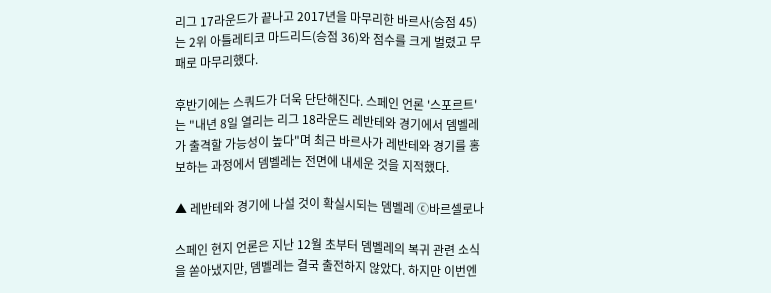리그 17라운드가 끝나고 2017년을 마무리한 바르사(승점 45)는 2위 아틀레티코 마드리드(승점 36)와 점수를 크게 벌렸고 무패로 마무리했다.

후반기에는 스쿼드가 더욱 단단해진다. 스페인 언론 '스포르트'는 "내년 8일 열리는 리그 18라운드 레반테와 경기에서 뎀벨레가 출격할 가능성이 높다"며 최근 바르사가 레반테와 경기를 홍보하는 과정에서 뎀벨레는 전면에 내세운 것을 지적했다.

▲ 레반테와 경기에 나설 것이 확실시되는 뎀벨레 ⓒ바르셀로나

스페인 현지 언론은 지난 12월 초부터 뎀벨레의 복귀 관련 소식을 쏟아냈지만, 뎀벨레는 결국 출전하지 않았다. 하지만 이번엔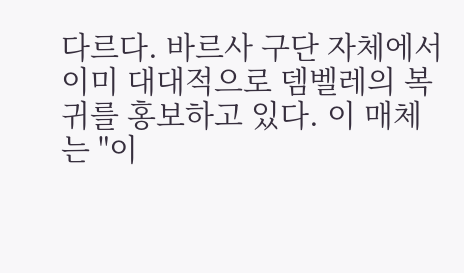다르다. 바르사 구단 자체에서 이미 대대적으로 뎀벨레의 복귀를 홍보하고 있다. 이 매체는 "이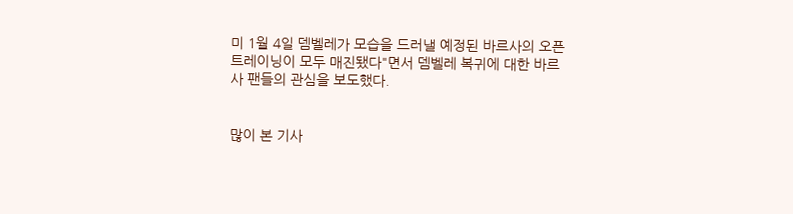미 1월 4일 뎀벨레가 모습을 드러낼 예정된 바르사의 오픈 트레이닝이 모두 매진됐다"면서 뎀벨레 복귀에 대한 바르사 팬들의 관심을 보도했다.


많이 본 기사